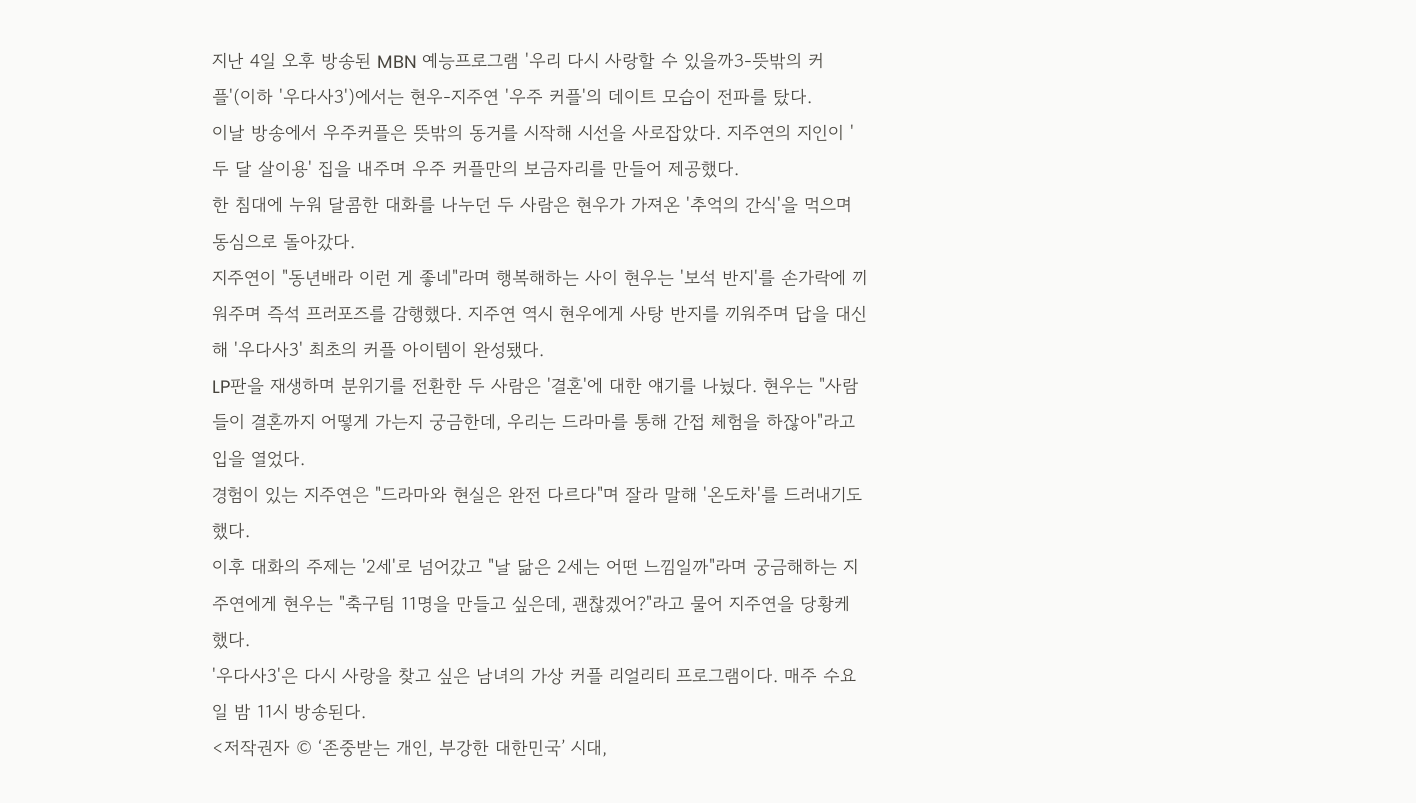지난 4일 오후 방송된 MBN 예능프로그램 '우리 다시 사랑할 수 있을까3-뜻밖의 커플'(이하 '우다사3')에서는 현우-지주연 '우주 커플'의 데이트 모습이 전파를 탔다.
이날 방송에서 우주커플은 뜻밖의 동거를 시작해 시선을 사로잡았다. 지주연의 지인이 '두 달 살이용' 집을 내주며 우주 커플만의 보금자리를 만들어 제공했다.
한 침대에 누워 달콤한 대화를 나누던 두 사람은 현우가 가져온 '추억의 간식'을 먹으며 동심으로 돌아갔다.
지주연이 "동년배라 이런 게 좋네"라며 행복해하는 사이 현우는 '보석 반지'를 손가락에 끼워주며 즉석 프러포즈를 감행했다. 지주연 역시 현우에게 사탕 반지를 끼워주며 답을 대신해 '우다사3' 최초의 커플 아이템이 완성됐다.
LP판을 재생하며 분위기를 전환한 두 사람은 '결혼'에 대한 얘기를 나눴다. 현우는 "사람들이 결혼까지 어떻게 가는지 궁금한데, 우리는 드라마를 통해 간접 체험을 하잖아"라고 입을 열었다.
경험이 있는 지주연은 "드라마와 현실은 완전 다르다"며 잘라 말해 '온도차'를 드러내기도 했다.
이후 대화의 주제는 '2세'로 넘어갔고 "날 닮은 2세는 어떤 느낌일까"라며 궁금해하는 지주연에게 현우는 "축구팀 11명을 만들고 싶은데, 괜찮겠어?"라고 물어 지주연을 당황케 했다.
'우다사3'은 다시 사랑을 찾고 싶은 남녀의 가상 커플 리얼리티 프로그램이다. 매주 수요일 밤 11시 방송된다.
<저작권자 © ‘존중받는 개인, 부강한 대한민국’ 시대,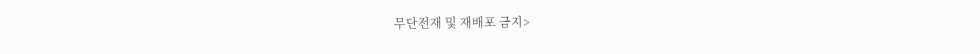무단전재 및 재배포 금지>